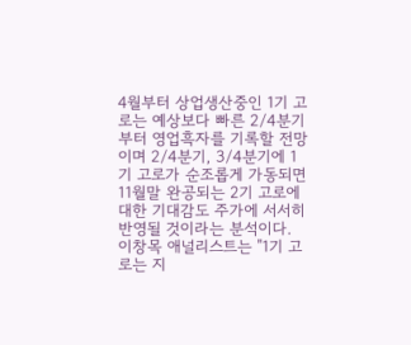4월부터 상업생산중인 1기 고로는 예상보다 빠른 2/4분기부터 영업흑자를 기록할 전망이며 2/4분기, 3/4분기에 1기 고로가 순조롭게 가동되면 11월말 완공되는 2기 고로에 대한 기대감도 주가에 서서히 반영될 것이라는 분석이다.
이창목 애널리스트는 "1기 고로는 지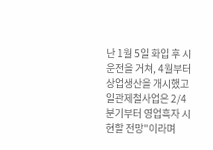난 1월 5일 화입 후 시운전을 거쳐, 4월부터 상업생산을 개시했고 일관제철사업은 2/4분기부터 영업흑자 시현할 전망"이라며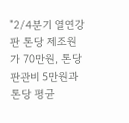"2/4분기 열연강판 톤당 제조원가 70만원, 톤당 판관비 5만원과 톤당 평균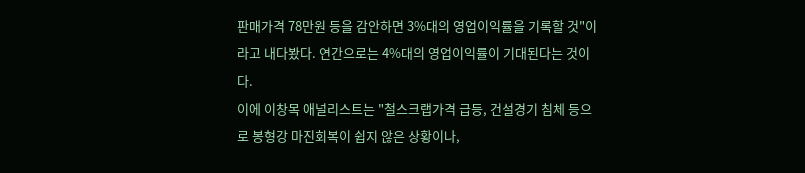판매가격 78만원 등을 감안하면 3%대의 영업이익률을 기록할 것"이라고 내다봤다. 연간으로는 4%대의 영업이익률이 기대된다는 것이다.
이에 이창목 애널리스트는 "철스크랩가격 급등, 건설경기 침체 등으로 봉형강 마진회복이 쉽지 않은 상황이나,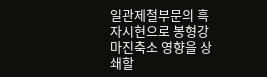일관제철부문의 흑자시현으로 봉형강 마진축소 영향을 상쇄할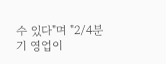수 있다"며 "2/4분기 영업이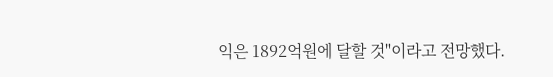익은 1892억원에 달할 것"이라고 전망했다.